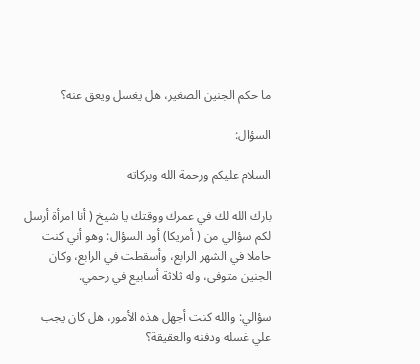ما حكم الجنين الصغير، هل يغسل ويعق عنه؟

السؤال:

السلام عليكم ورحمة الله وبركاته

بارك الله لك في عمرك ووقتك يا شيخ ( أنا امرأة أرسل لكم سؤالي من ( أمريكا) أود السؤال: وهو أني كنت حاملا في الشهر الرابع، وأسقطت في الرابع، وكان الجنين متوفى، وله ثلاثة أسابيع في رحمي.

سؤالي: والله كنت أجهل هذه الأمور، هل كان يجب علي غسله ودفنه والعقيقة؟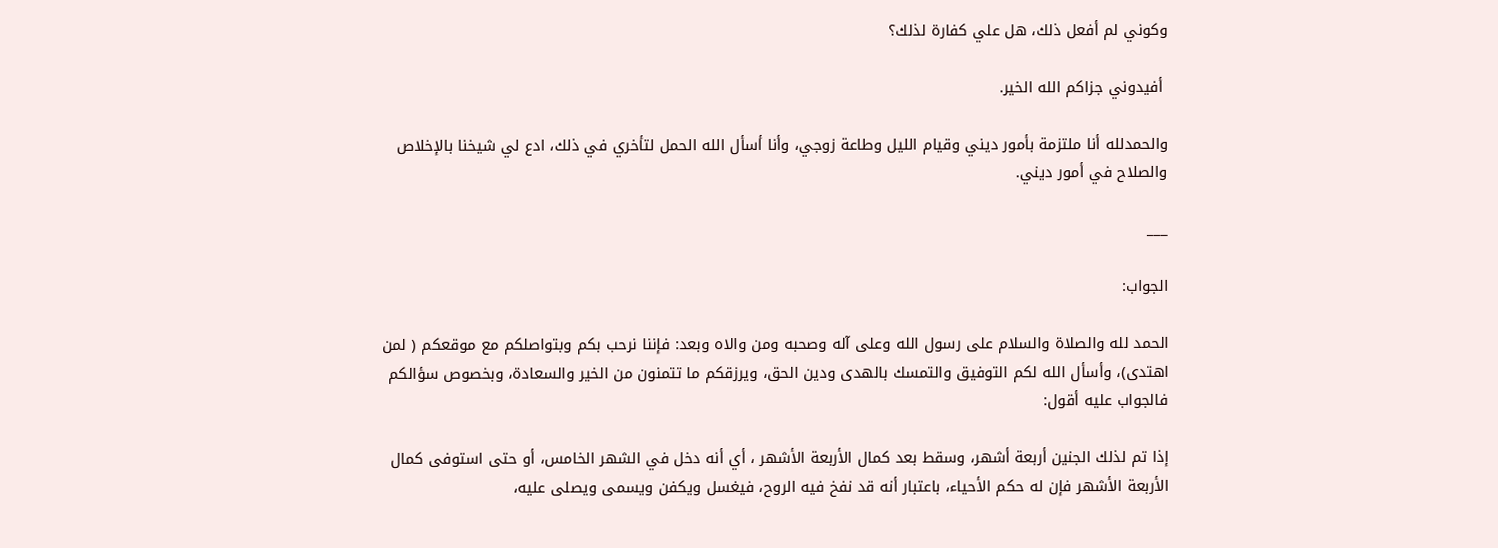وكوني لم أفعل ذلك، هل علي كفارة لذلك؟

 أفيدوني جزاكم الله الخير.

والحمدلله أنا ملتزمة بأمور ديني وقيام الليل وطاعة زوجي، وأنا أسأل الله الحمل لتأخري في ذلك، ادع لي شيخنا بالإخلاص والصلاح في أمور ديني.

___

الجواب:

الحمد لله والصلاة والسلام على رسول الله وعلى آله وصحبه ومن والاه وبعد: فإننا نرحب بكم وبتواصلكم مع موقعكم ( لمن اهتدى)، وأسأل الله لكم التوفيق والتمسك بالهدى ودين الحق، ويرزقكم ما تتمنون من الخير والسعادة، وبخصوص سؤالكم فالجواب عليه أقول:

إذا تم لذلك الجنين أربعة أشهر، وسقط بعد كمال الأربعة الأشهر ، أي أنه دخل في الشهر الخامس، أو حتى استوفى كمال الأربعة الأشهر فإن له حكم الأحياء، باعتبار أنه قد نفخ فيه الروح، فيغسل ويكفن ويسمى ويصلى عليه،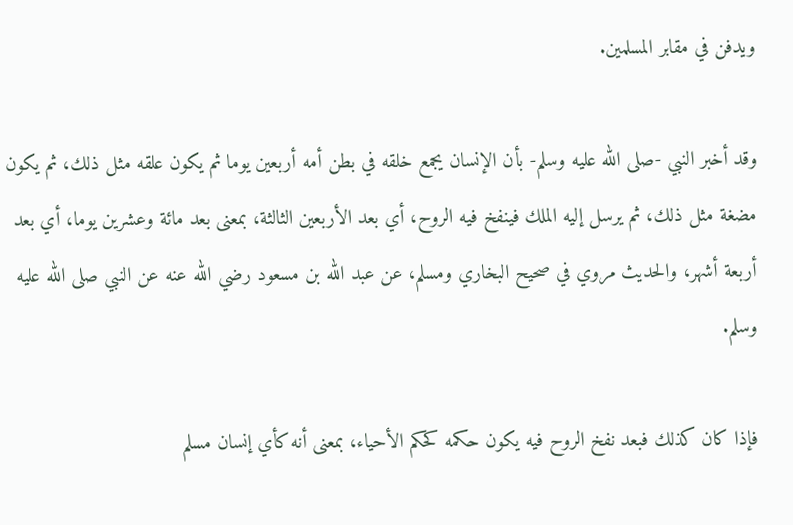ويدفن في مقابر المسلمين.

وقد أخبر النبي -صلى الله عليه وسلم- بأن الإنسان يجمع خلقه في بطن أمه أربعين يوما ثم يكون علقه مثل ذلك، ثم يكون مضغة مثل ذلك، ثم يرسل إليه الملك فينفخ فيه الروح، أي بعد الأربعين الثالثة، بمعنى بعد مائة وعشرين يوما، أي بعد أربعة أشهر، والحديث مروي في صحيح البخاري ومسلم، عن عبد الله بن مسعود رضي الله عنه عن النبي صلى الله عليه وسلم.

فإذا كان كذلك فبعد نفخ الروح فيه يكون حكمه كحكم الأحياء، بمعنى أنه كأي إنسان مسلم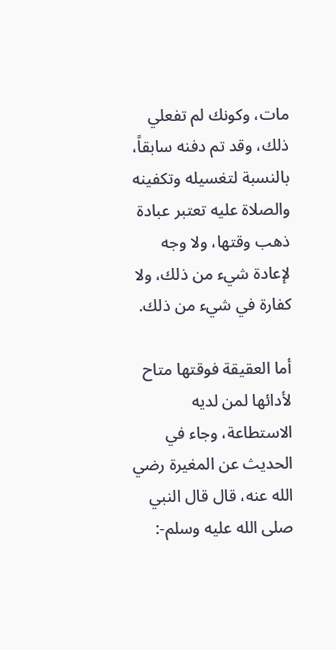مات، وكونك لم تفعلي ذلك، وقد تم دفنه سابقاً، بالنسبة لتغسيله وتكفينه والصلاة عليه تعتبر عبادة ذهب وقتها، ولا وجه لإعادة شيء من ذلك، ولا كفارة في شيء من ذلك.

أما العقيقة فوقتها متاح لأدائها لمن لديه الاستطاعة، وجاء في الحديث عن المغيرة رضي الله عنه، قال قال النبي صلى الله عليه وسلم-: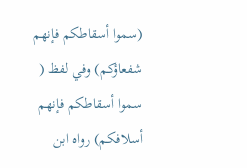(سموا أسقاطكم فإنهم شفعاؤكم) وفي لفظ ( سموا أسقاطكم فإنهم أسلافكم) رواه ابن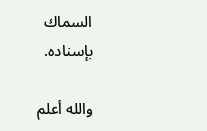السماك بإسناده.

والله أعلم